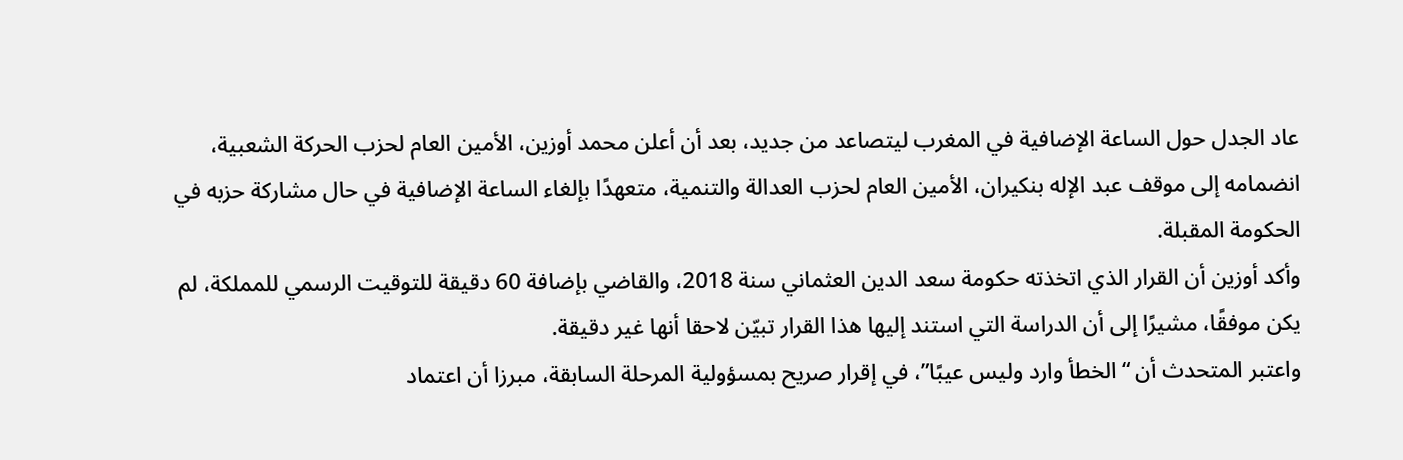عاد الجدل حول الساعة الإضافية في المغرب ليتصاعد من جديد، بعد أن أعلن محمد أوزين، الأمين العام لحزب الحركة الشعبية، انضمامه إلى موقف عبد الإله بنكيران، الأمين العام لحزب العدالة والتنمية، متعهدًا بإلغاء الساعة الإضافية في حال مشاركة حزبه في الحكومة المقبلة.
وأكد أوزين أن القرار الذي اتخذته حكومة سعد الدين العثماني سنة 2018، والقاضي بإضافة 60 دقيقة للتوقيت الرسمي للمملكة، لم يكن موفقًا، مشيرًا إلى أن الدراسة التي استند إليها هذا القرار تبيّن لاحقا أنها غير دقيقة.
واعتبر المتحدث أن “الخطأ وارد وليس عيبًا”، في إقرار صريح بمسؤولية المرحلة السابقة، مبرزا أن اعتماد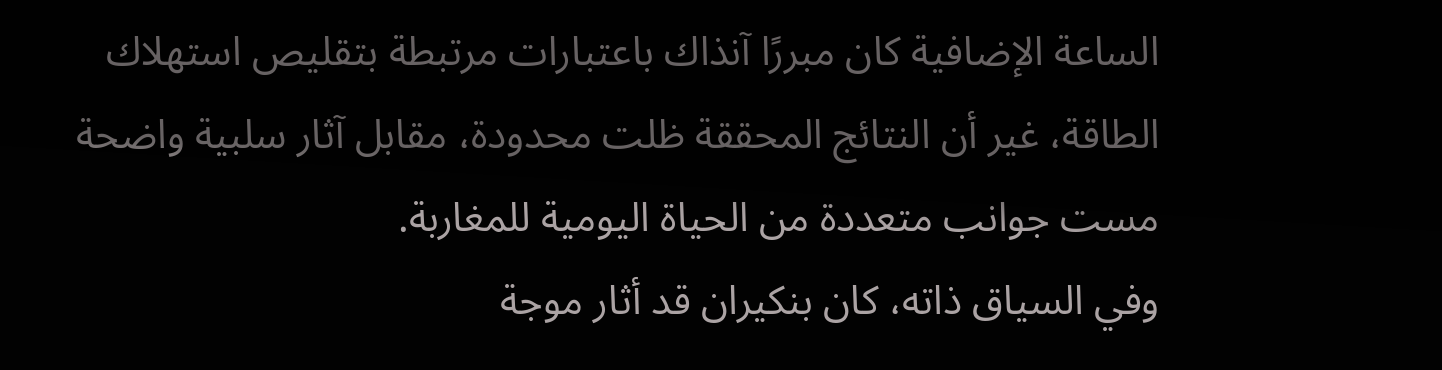الساعة الإضافية كان مبررًا آنذاك باعتبارات مرتبطة بتقليص استهلاك الطاقة، غير أن النتائج المحققة ظلت محدودة، مقابل آثار سلبية واضحة مست جوانب متعددة من الحياة اليومية للمغاربة.
وفي السياق ذاته، كان بنكيران قد أثار موجة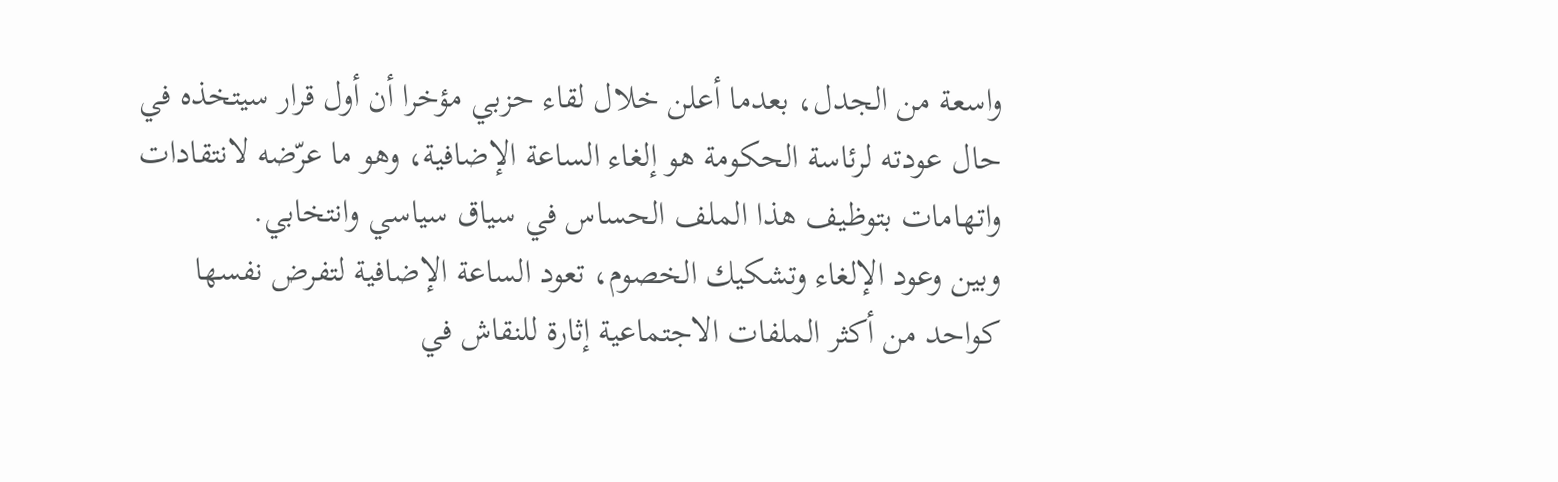واسعة من الجدل، بعدما أعلن خلال لقاء حزبي مؤخرا أن أول قرار سيتخذه في حال عودته لرئاسة الحكومة هو إلغاء الساعة الإضافية، وهو ما عرّضه لانتقادات واتهامات بتوظيف هذا الملف الحساس في سياق سياسي وانتخابي.
وبين وعود الإلغاء وتشكيك الخصوم، تعود الساعة الإضافية لتفرض نفسها كواحد من أكثر الملفات الاجتماعية إثارة للنقاش في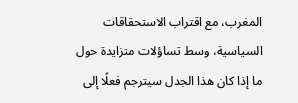المغرب، مع اقتراب الاستحقاقات السياسية، وسط تساؤلات متزايدة حول ما إذا كان هذا الجدل سيترجم فعلًا إلى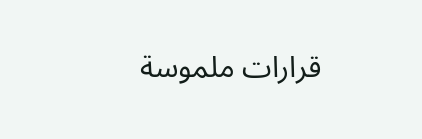قرارات ملموسة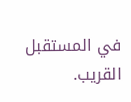في المستقبل القريب.